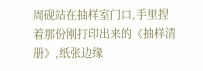周砚站在抽样室门口,手里捏着那份刚打印出来的《抽样清册》,纸张边缘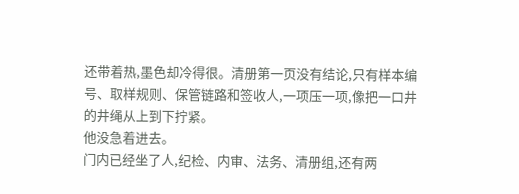还带着热,墨色却冷得很。清册第一页没有结论,只有样本编号、取样规则、保管链路和签收人,一项压一项,像把一口井的井绳从上到下拧紧。
他没急着进去。
门内已经坐了人,纪检、内审、法务、清册组,还有两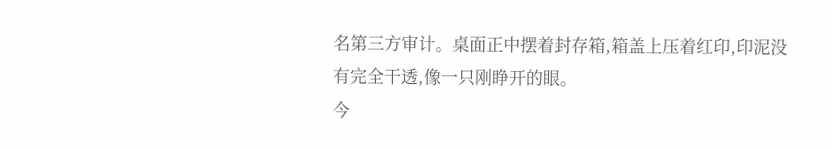名第三方审计。桌面正中摆着封存箱,箱盖上压着红印,印泥没有完全干透,像一只刚睁开的眼。
今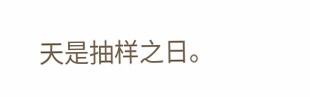天是抽样之日。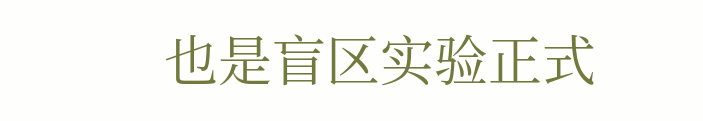也是盲区实验正式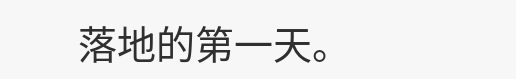落地的第一天。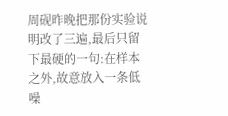周砚昨晚把那份实验说明改了三遍,最后只留下最硬的一句:在样本之外,故意放入一条低噪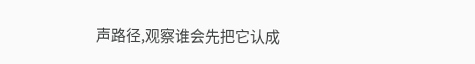声路径,观察谁会先把它认成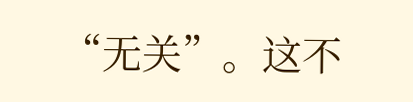“无关”。这不